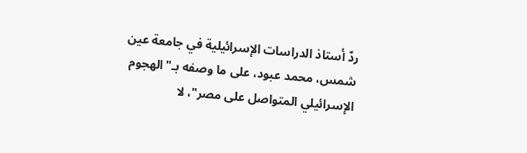ردّ أستاذ الدراسات الإسرائيلية في جامعة عين شمس، محمد عبود، على ما وصفه بـ"الهجوم الإسرائيلي المتواصل على مصر"، لا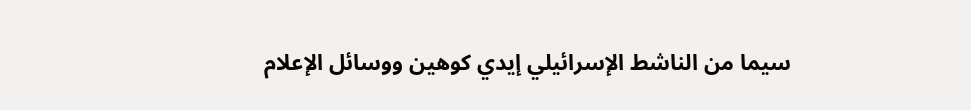سيما من الناشط الإسرائيلي إيدي كوهين ووسائل الإعلام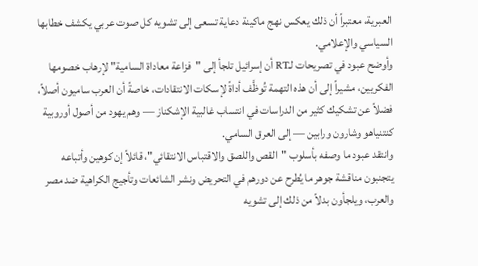العبرية، معتبراً أن ذلك يعكس نهج ماكينة دعاية تسعى إلى تشويه كل صوت عربي يكشف خطابها السياسي والإعلامي.
وأوضح عبود في تصريحات لـRT أن إسرائيل تلجأ إلى "فزاعة معاداة السامية" لإرهاب خصومها الفكريين، مشيراً إلى أن هذه التهمة تُوظَّف أداةً لإسكات الانتقادات، خاصةً أن العرب ساميون أصلاً، فضلاً عن تشكيك كثير من الدراسات في انتساب غالبية الإشكناز — وهم يهود من أصول أوروبية كنتنياهو وشارون ورابين — إلى العرق السامي.
وانتقد عبود ما وصفه بأسلوب "القص واللصق والاقتباس الانتقائي"، قائلاً إن كوهين وأتباعه يتجنبون مناقشة جوهر ما يُطرح عن دورهم في التحريض ونشر الشائعات وتأجيج الكراهية ضد مصر والعرب، ويلجأون بدلاً من ذلك إلى تشويه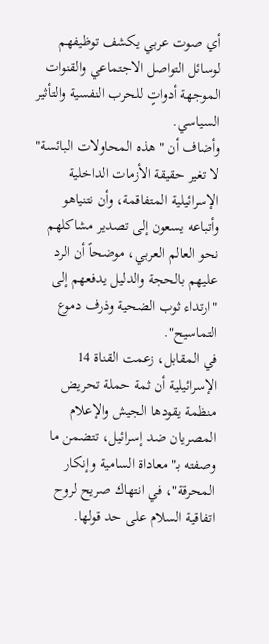أي صوت عربي يكشف توظيفهم لوسائل التواصل الاجتماعي والقنوات الموجهة أدواتٍ للحرب النفسية والتأثير السياسي.
وأضاف أن "هذه المحاولات البائسة" لا تغير حقيقة الأزمات الداخلية الإسرائيلية المتفاقمة، وأن نتنياهو وأتباعه يسعون إلى تصدير مشاكلهم نحو العالم العربي، موضحاً أن الرد عليهم بالحجة والدليل يدفعهم إلى "ارتداء ثوب الضحية وذرف دموع التماسيح".
في المقابل، زعمت القناة 14 الإسرائيلية أن ثمة حملة تحريض منظمة يقودها الجيش والإعلام المصريان ضد إسرائيل، تتضمن ما وصفته بـ"معاداة السامية وإنكار المحرقة"، في انتهاك صريح لروح اتفاقية السلام على حد قولها.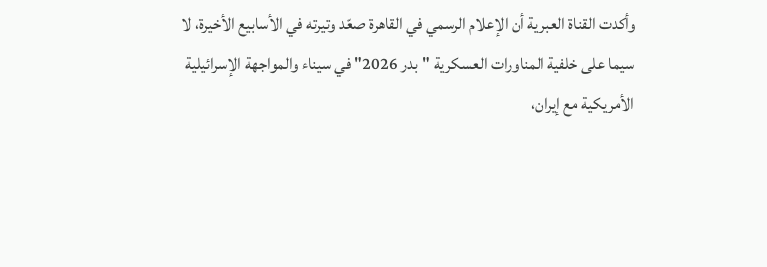وأكدت القناة العبرية أن الإعلام الرسمي في القاهرة صعّد وتيرته في الأسابيع الأخيرة، لا سيما على خلفية المناورات العسكرية "بدر 2026" في سيناء والمواجهة الإسرائيلية الأمريكية مع إيران،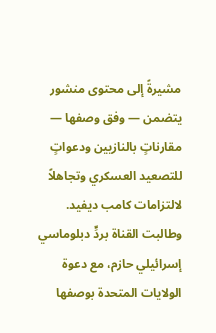مشيرةً إلى محتوى منشور يتضمن — وفق وصفها — مقارناتٍ بالنازيين ودعواتٍ للتصعيد العسكري وتجاهلاً لالتزامات كامب ديفيد.
وطالبت القناة بردٍّ دبلوماسي إسرائيلي حازم، مع دعوة الولايات المتحدة بوصفها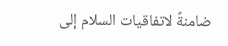ضامنةً لاتفاقيات السلام إلى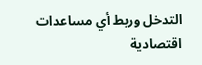التدخل وربط أي مساعدات اقتصادية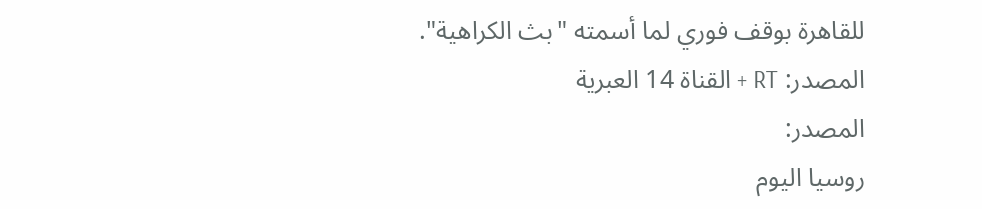للقاهرة بوقف فوري لما أسمته "بث الكراهية".
المصدر: RT + القناة 14 العبرية
المصدر:
روسيا اليوم